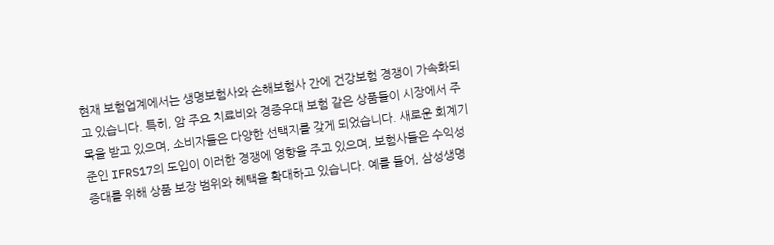현재 보험업계에서는 생명보험사와 손해보험사 간에 건강보험 경쟁이 가속화되고 있습니다. 특히, 암 주요 치료비와 경증우대 보험 같은 상품들이 시장에서 주목을 받고 있으며, 소비자들은 다양한 선택지를 갖게 되었습니다. 새로운 회계기준인 IFRS17의 도입이 이러한 경쟁에 영향을 주고 있으며, 보험사들은 수익성 증대를 위해 상품 보장 범위와 혜택을 확대하고 있습니다. 예를 들어, 삼성생명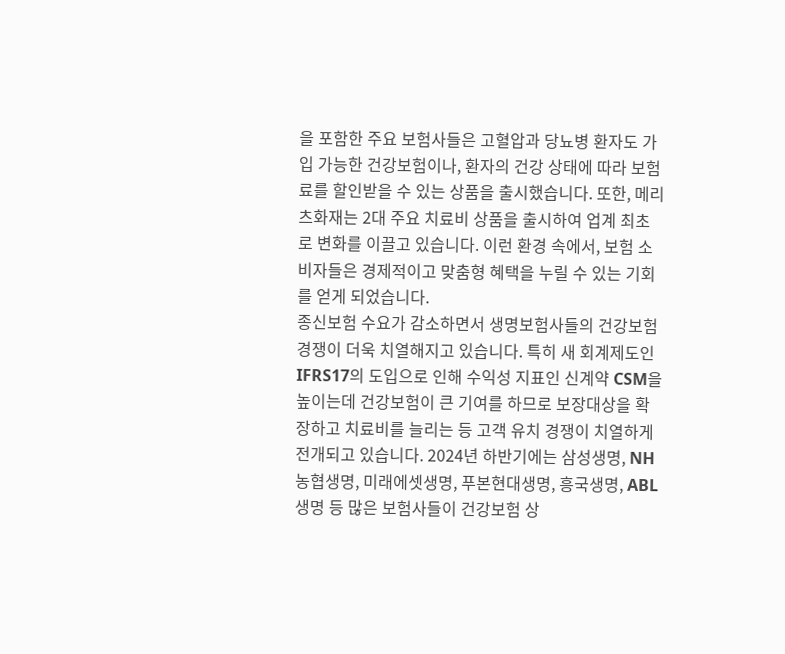을 포함한 주요 보험사들은 고혈압과 당뇨병 환자도 가입 가능한 건강보험이나, 환자의 건강 상태에 따라 보험료를 할인받을 수 있는 상품을 출시했습니다. 또한, 메리츠화재는 2대 주요 치료비 상품을 출시하여 업계 최초로 변화를 이끌고 있습니다. 이런 환경 속에서, 보험 소비자들은 경제적이고 맞춤형 혜택을 누릴 수 있는 기회를 얻게 되었습니다.
종신보험 수요가 감소하면서 생명보험사들의 건강보험 경쟁이 더욱 치열해지고 있습니다. 특히 새 회계제도인 IFRS17의 도입으로 인해 수익성 지표인 신계약 CSM을 높이는데 건강보험이 큰 기여를 하므로 보장대상을 확장하고 치료비를 늘리는 등 고객 유치 경쟁이 치열하게 전개되고 있습니다. 2024년 하반기에는 삼성생명, NH농협생명, 미래에셋생명, 푸본현대생명, 흥국생명, ABL생명 등 많은 보험사들이 건강보험 상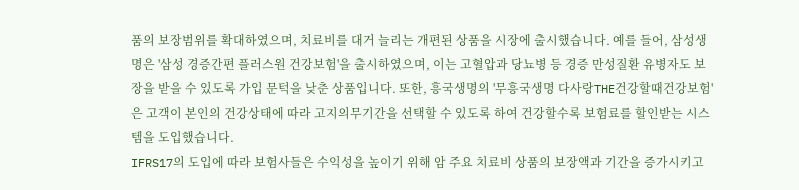품의 보장범위를 확대하였으며, 치료비를 대거 늘리는 개편된 상품을 시장에 출시했습니다. 예를 들어, 삼성생명은 '삼성 경증간편 플러스원 건강보험'을 출시하였으며, 이는 고혈압과 당뇨병 등 경증 만성질환 유병자도 보장을 받을 수 있도록 가입 문턱을 낮춘 상품입니다. 또한, 흥국생명의 '무흥국생명 다사랑THE건강할때건강보험'은 고객이 본인의 건강상태에 따라 고지의무기간을 선택할 수 있도록 하여 건강할수록 보험료를 할인받는 시스템을 도입했습니다.
IFRS17의 도입에 따라 보험사들은 수익성을 높이기 위해 암 주요 치료비 상품의 보장액과 기간을 증가시키고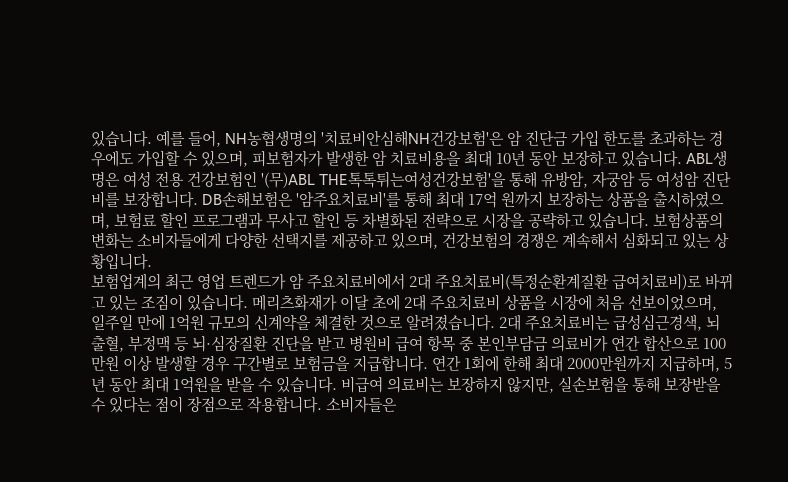있습니다. 예를 들어, NH농협생명의 '치료비안심해NH건강보험'은 암 진단금 가입 한도를 초과하는 경우에도 가입할 수 있으며, 피보험자가 발생한 암 치료비용을 최대 10년 동안 보장하고 있습니다. ABL생명은 여성 전용 건강보험인 '(무)ABL THE톡톡튀는여성건강보험'을 통해 유방암, 자궁암 등 여성암 진단비를 보장합니다. DB손해보험은 '암주요치료비'를 통해 최대 17억 원까지 보장하는 상품을 출시하였으며, 보험료 할인 프로그램과 무사고 할인 등 차별화된 전략으로 시장을 공략하고 있습니다. 보험상품의 변화는 소비자들에게 다양한 선택지를 제공하고 있으며, 건강보험의 경쟁은 계속해서 심화되고 있는 상황입니다.
보험업계의 최근 영업 트렌드가 암 주요치료비에서 2대 주요치료비(특정순환계질환 급여치료비)로 바뀌고 있는 조짐이 있습니다. 메리츠화재가 이달 초에 2대 주요치료비 상품을 시장에 처음 선보이었으며, 일주일 만에 1억원 규모의 신계약을 체결한 것으로 알려졌습니다. 2대 주요치료비는 급성심근경색, 뇌출혈, 부정맥 등 뇌·심장질환 진단을 받고 병원비 급여 항목 중 본인부담금 의료비가 연간 합산으로 100만원 이상 발생할 경우 구간별로 보험금을 지급합니다. 연간 1회에 한해 최대 2000만원까지 지급하며, 5년 동안 최대 1억원을 받을 수 있습니다. 비급여 의료비는 보장하지 않지만, 실손보험을 통해 보장받을 수 있다는 점이 장점으로 작용합니다. 소비자들은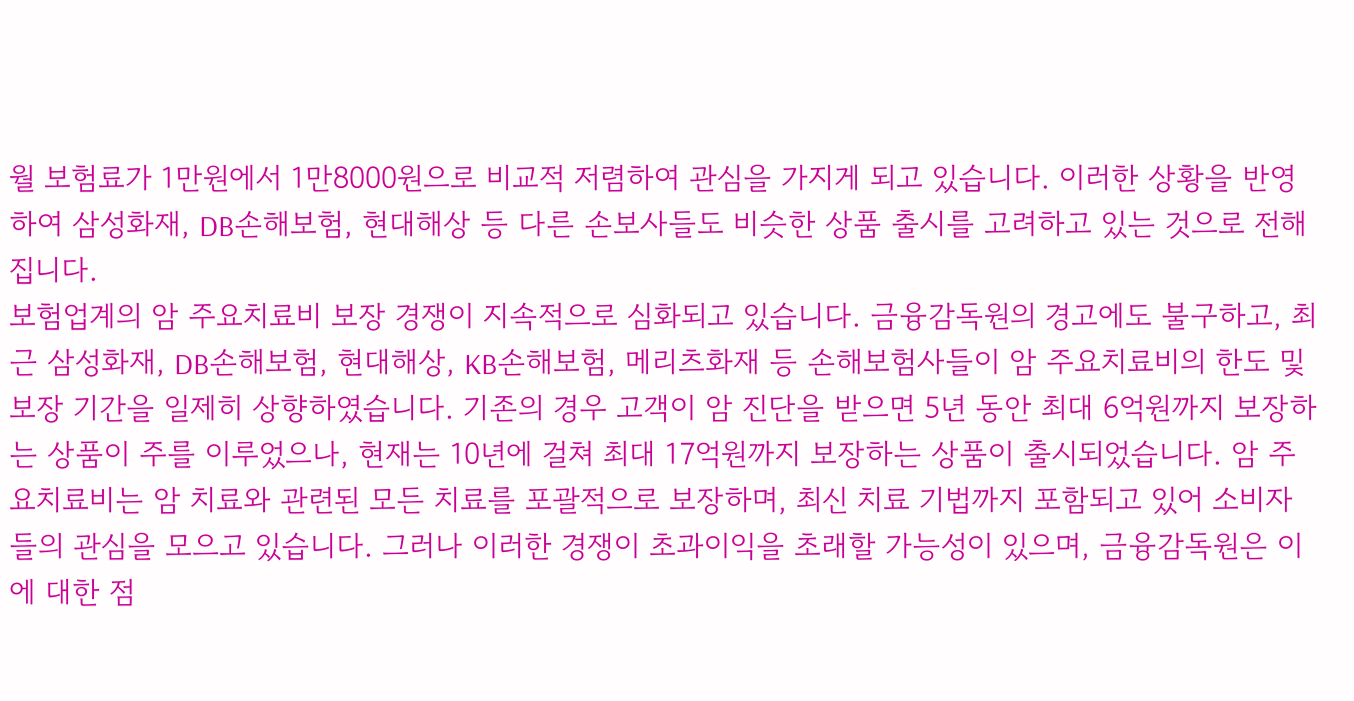월 보험료가 1만원에서 1만8000원으로 비교적 저렴하여 관심을 가지게 되고 있습니다. 이러한 상황을 반영하여 삼성화재, DB손해보험, 현대해상 등 다른 손보사들도 비슷한 상품 출시를 고려하고 있는 것으로 전해집니다.
보험업계의 암 주요치료비 보장 경쟁이 지속적으로 심화되고 있습니다. 금융감독원의 경고에도 불구하고, 최근 삼성화재, DB손해보험, 현대해상, KB손해보험, 메리츠화재 등 손해보험사들이 암 주요치료비의 한도 및 보장 기간을 일제히 상향하였습니다. 기존의 경우 고객이 암 진단을 받으면 5년 동안 최대 6억원까지 보장하는 상품이 주를 이루었으나, 현재는 10년에 걸쳐 최대 17억원까지 보장하는 상품이 출시되었습니다. 암 주요치료비는 암 치료와 관련된 모든 치료를 포괄적으로 보장하며, 최신 치료 기법까지 포함되고 있어 소비자들의 관심을 모으고 있습니다. 그러나 이러한 경쟁이 초과이익을 초래할 가능성이 있으며, 금융감독원은 이에 대한 점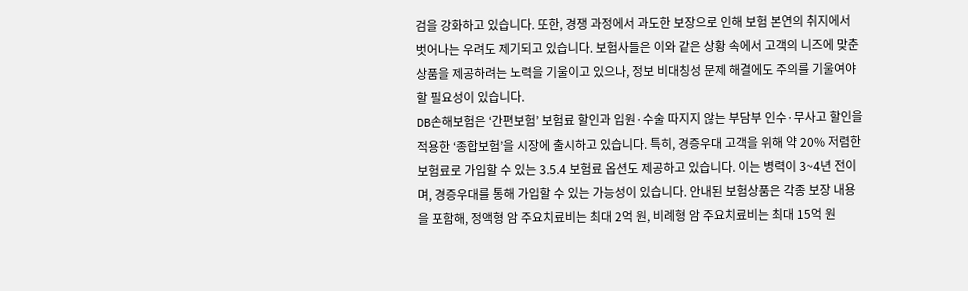검을 강화하고 있습니다. 또한, 경쟁 과정에서 과도한 보장으로 인해 보험 본연의 취지에서 벗어나는 우려도 제기되고 있습니다. 보험사들은 이와 같은 상황 속에서 고객의 니즈에 맞춘 상품을 제공하려는 노력을 기울이고 있으나, 정보 비대칭성 문제 해결에도 주의를 기울여야 할 필요성이 있습니다.
DB손해보험은 ‘간편보험’ 보험료 할인과 입원·수술 따지지 않는 부담부 인수·무사고 할인을 적용한 ‘종합보험’을 시장에 출시하고 있습니다. 특히, 경증우대 고객을 위해 약 20% 저렴한 보험료로 가입할 수 있는 3.5.4 보험료 옵션도 제공하고 있습니다. 이는 병력이 3~4년 전이며, 경증우대를 통해 가입할 수 있는 가능성이 있습니다. 안내된 보험상품은 각종 보장 내용을 포함해, 정액형 암 주요치료비는 최대 2억 원, 비례형 암 주요치료비는 최대 15억 원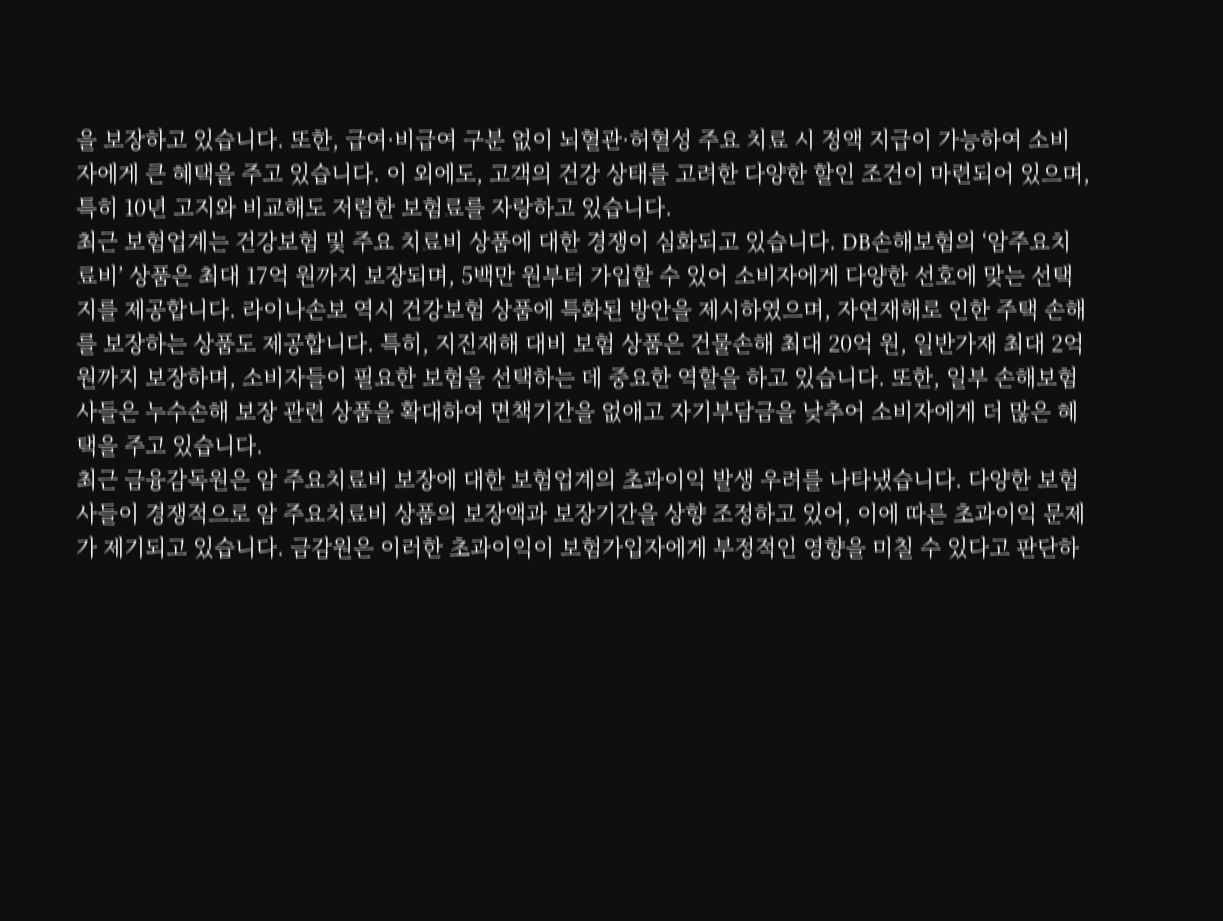을 보장하고 있습니다. 또한, 급여·비급여 구분 없이 뇌혈관·허혈성 주요 치료 시 정액 지급이 가능하여 소비자에게 큰 혜택을 주고 있습니다. 이 외에도, 고객의 건강 상태를 고려한 다양한 할인 조건이 마련되어 있으며, 특히 10년 고지와 비교해도 저렴한 보험료를 자랑하고 있습니다.
최근 보험업계는 건강보험 및 주요 치료비 상품에 대한 경쟁이 심화되고 있습니다. DB손해보험의 ‘암주요치료비’ 상품은 최대 17억 원까지 보장되며, 5백만 원부터 가입할 수 있어 소비자에게 다양한 선호에 맞는 선택지를 제공합니다. 라이나손보 역시 건강보험 상품에 특화된 방안을 제시하였으며, 자연재해로 인한 주택 손해를 보장하는 상품도 제공합니다. 특히, 지진재해 대비 보험 상품은 건물손해 최대 20억 원, 일반가재 최대 2억 원까지 보장하며, 소비자들이 필요한 보험을 선택하는 데 중요한 역할을 하고 있습니다. 또한, 일부 손해보험사들은 누수손해 보장 관련 상품을 확대하여 면책기간을 없애고 자기부담금을 낮추어 소비자에게 더 많은 혜택을 주고 있습니다.
최근 금융감독원은 암 주요치료비 보장에 대한 보험업계의 초과이익 발생 우려를 나타냈습니다. 다양한 보험사들이 경쟁적으로 암 주요치료비 상품의 보장액과 보장기간을 상향 조정하고 있어, 이에 따른 초과이익 문제가 제기되고 있습니다. 금감원은 이러한 초과이익이 보험가입자에게 부정적인 영향을 미칠 수 있다고 판단하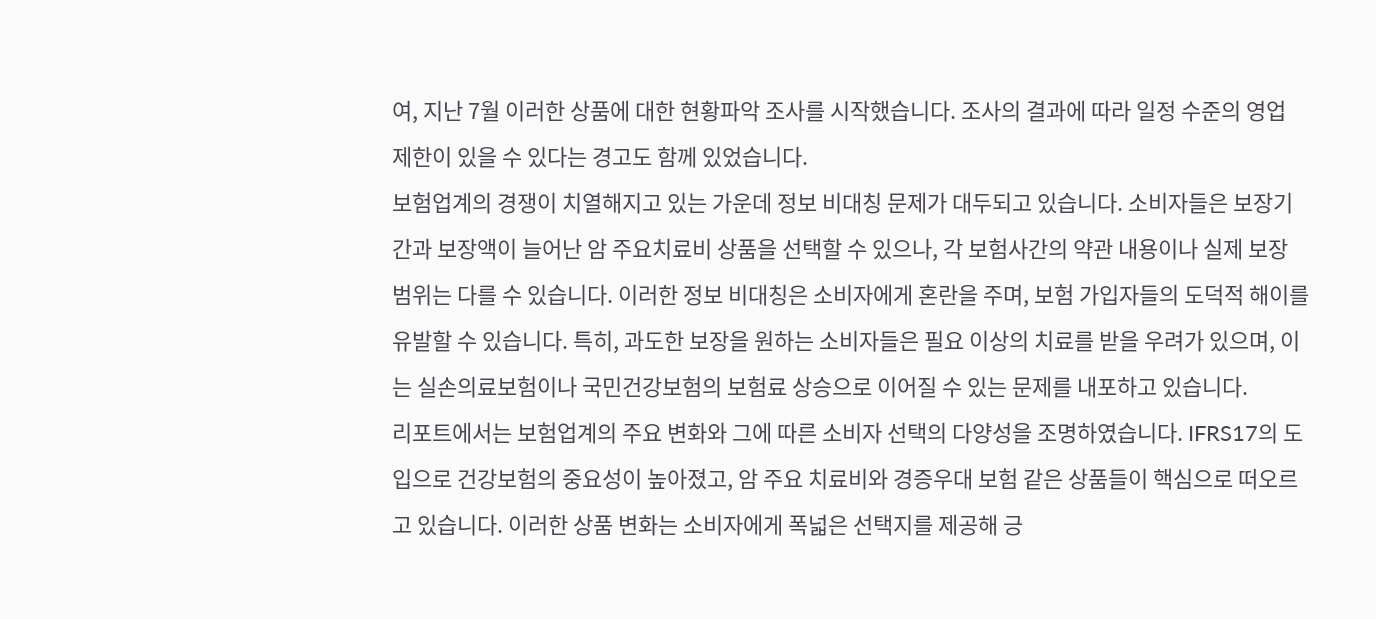여, 지난 7월 이러한 상품에 대한 현황파악 조사를 시작했습니다. 조사의 결과에 따라 일정 수준의 영업 제한이 있을 수 있다는 경고도 함께 있었습니다.
보험업계의 경쟁이 치열해지고 있는 가운데 정보 비대칭 문제가 대두되고 있습니다. 소비자들은 보장기간과 보장액이 늘어난 암 주요치료비 상품을 선택할 수 있으나, 각 보험사간의 약관 내용이나 실제 보장 범위는 다를 수 있습니다. 이러한 정보 비대칭은 소비자에게 혼란을 주며, 보험 가입자들의 도덕적 해이를 유발할 수 있습니다. 특히, 과도한 보장을 원하는 소비자들은 필요 이상의 치료를 받을 우려가 있으며, 이는 실손의료보험이나 국민건강보험의 보험료 상승으로 이어질 수 있는 문제를 내포하고 있습니다.
리포트에서는 보험업계의 주요 변화와 그에 따른 소비자 선택의 다양성을 조명하였습니다. IFRS17의 도입으로 건강보험의 중요성이 높아졌고, 암 주요 치료비와 경증우대 보험 같은 상품들이 핵심으로 떠오르고 있습니다. 이러한 상품 변화는 소비자에게 폭넓은 선택지를 제공해 긍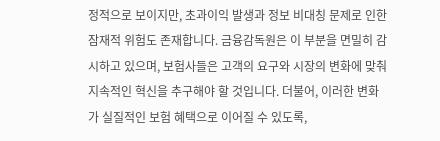정적으로 보이지만, 초과이익 발생과 정보 비대칭 문제로 인한 잠재적 위험도 존재합니다. 금융감독원은 이 부분을 면밀히 감시하고 있으며, 보험사들은 고객의 요구와 시장의 변화에 맞춰 지속적인 혁신을 추구해야 할 것입니다. 더불어, 이러한 변화가 실질적인 보험 혜택으로 이어질 수 있도록,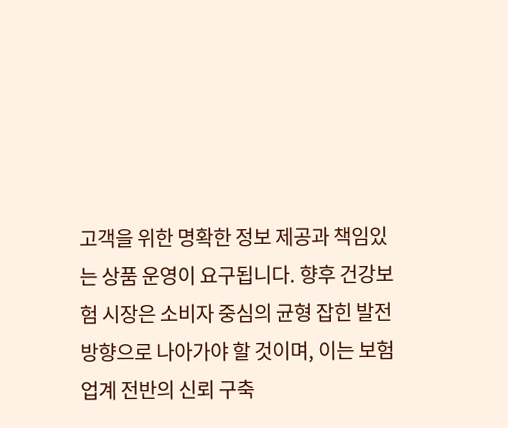고객을 위한 명확한 정보 제공과 책임있는 상품 운영이 요구됩니다. 향후 건강보험 시장은 소비자 중심의 균형 잡힌 발전 방향으로 나아가야 할 것이며, 이는 보험업계 전반의 신뢰 구축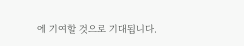에 기여할 것으로 기대됩니다.